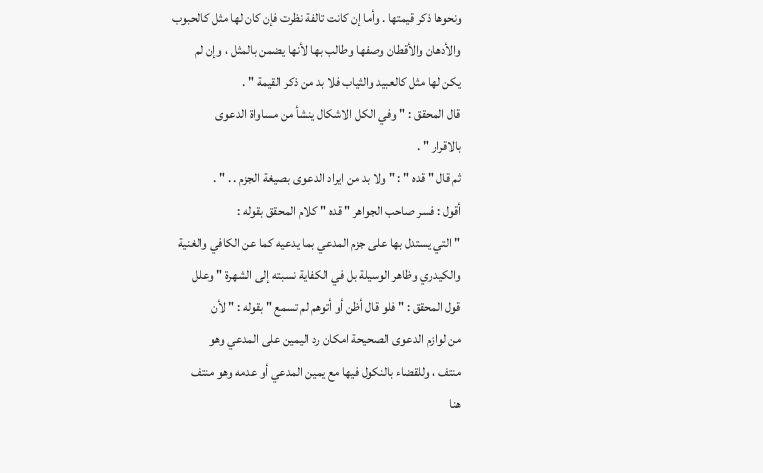ونحوها ذكر قيمتها . وأما إن كانت تالفة نظرت فإن كان لها مثل كالحبوب
والأدهان والأقطان وصفها وطالب بها لأنها يضمن بالمثل ، وإن لم
يكن لها مثل كالعبيد والثياب فلا بد من ذكر القيمة " .
قال المحقق : " وفي الكل الاشكال ينشأ من مساواة الدعوى
بالاقرار " .
ثم قال " قده " : " ولا بد من ايراد الدعوى بصيغة الجزم . . " .
أقول : فسر صاحب الجواهر " قده " كلام المحقق بقوله :
" التي يستدل بها على جزم المدعي بما يدعيه كما عن الكافي والغنية
والكيدري وظاهر الوسيلة بل في الكفاية نسبته إلى الشهرة " وعلل
قول المحقق : " فلو قال أظن أو أتوهم لم تسمع " بقوله : " لأن
من لوازم الدعوى الصحيحة امكان رد اليمين على المدعي وهو
منتف ، وللقضاء بالنكول فيها مع يمين المدعي أو عدمه وهو منتف
هنا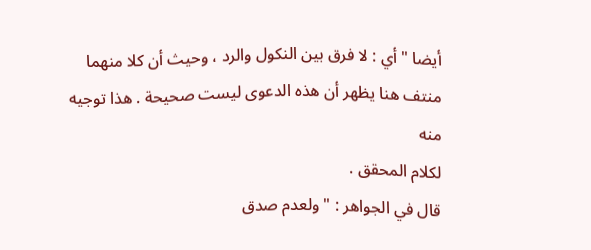أيضا " أي : لا فرق بين النكول والرد ، وحيث أن كلا منهما
منتف هنا يظهر أن هذه الدعوى ليست صحيحة . هذا توجيه منه
لكلام المحقق .
قال في الجواهر : " ولعدم صدق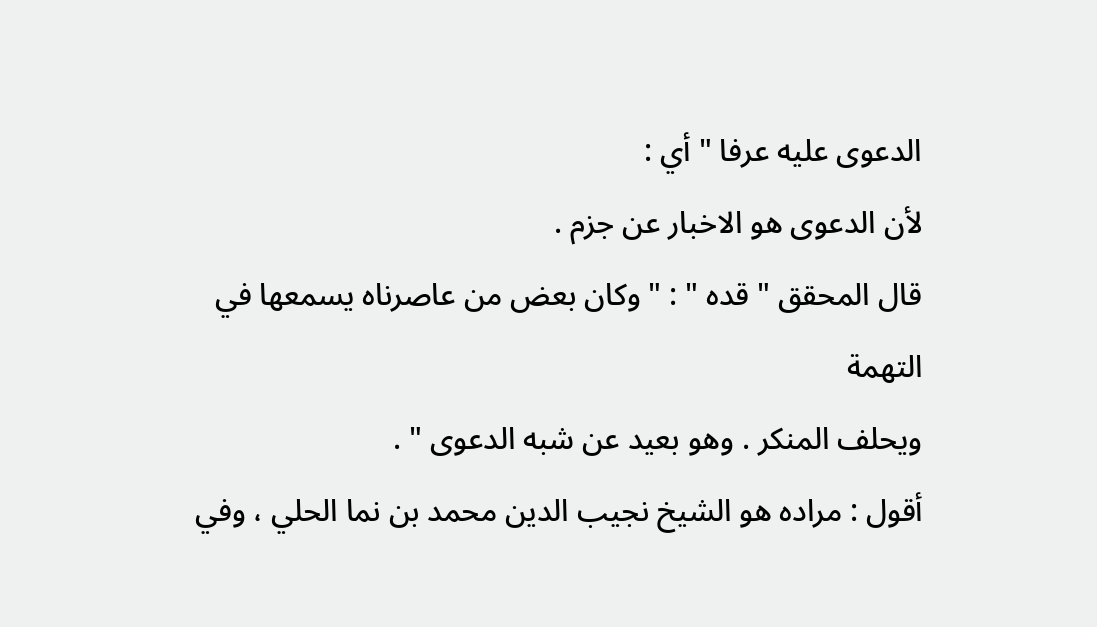الدعوى عليه عرفا " أي :
لأن الدعوى هو الاخبار عن جزم .
قال المحقق " قده " : " وكان بعض من عاصرناه يسمعها في التهمة
ويحلف المنكر . وهو بعيد عن شبه الدعوى " .
أقول : مراده هو الشيخ نجيب الدين محمد بن نما الحلي ، وفي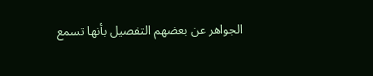الجواهر عن بعضهم التفصيل بأنها تسمع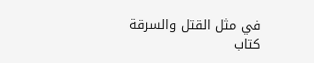في مثل القتل والسرقة
كتاب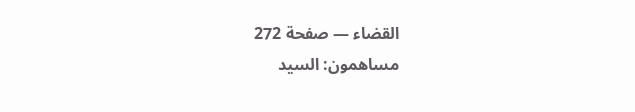القضاء — صفحة 272
مساهمون: السيد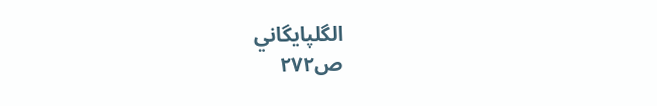الگلپايگاني
ص٢٧٢